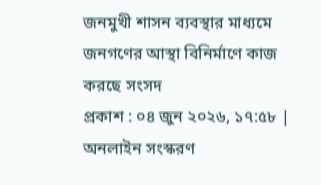জনমুখী শাসন ব্যবস্থার মাধ্যমে জনগণের আস্থা বিনির্মাণে কাজ করছে সংসদ
প্রকাশ : ০৪ জুন ২০২৬, ১৭:৫৮ | অনলাইন সংস্করণ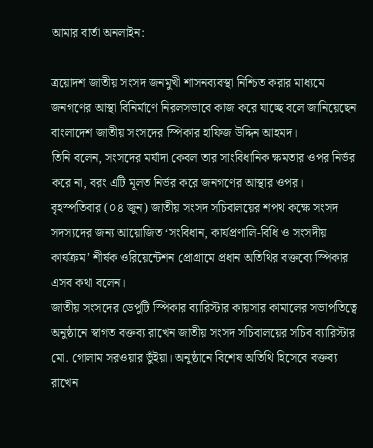আমার বার্তা অনলাইন:

ত্রয়োদশ জাতীয় সংসদ জনমুখী শাসনব্যবস্থা নিশ্চিত করার মাধ্যমে জনগণের আস্থা বিনির্মাণে নিরলসভাবে কাজ করে যাচ্ছে বলে জানিয়েছেন বাংলাদেশ জাতীয় সংসদের স্পিকার হাফিজ উদ্দিন আহমদ।
তিনি বলেন, সংসদের মর্যাদা কেবল তার সাংবিধানিক ক্ষমতার ওপর নির্ভর করে না, বরং এটি মূলত নির্ভর করে জনগণের আস্থার ওপর।
বৃহস্পতিবার (০৪ জুন) জাতীয় সংসদ সচিবালয়ের শপথ কক্ষে সংসদ সদস্যদের জন্য আয়োজিত ‘সংবিধান, কার্যপ্রণালি-বিধি ও সংসদীয় কার্যক্রম’ শীর্ষক ওরিয়েন্টেশন প্রোগ্রামে প্রধান অতিথির বক্তব্যে স্পিকার এসব কথা বলেন।
জাতীয় সংসদের ডেপুটি স্পিকার ব্যারিস্টার কায়সার কামালের সভাপতিত্বে অনুষ্ঠানে স্বাগত বক্তব্য রাখেন জাতীয় সংসদ সচিবালয়ের সচিব ব্যারিস্টার মো. গোলাম সরওয়ার ভুঁইয়া। অনুষ্ঠানে বিশেষ অতিথি হিসেবে বক্তব্য রাখেন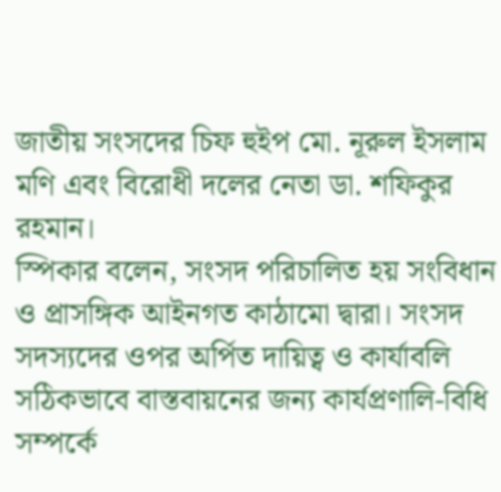জাতীয় সংসদের চিফ হুইপ মো. নূরুল ইসলাম মণি এবং বিরোধী দলের নেতা ডা. শফিকুর রহমান।
স্পিকার বলেন, সংসদ পরিচালিত হয় সংবিধান ও প্রাসঙ্গিক আইনগত কাঠামো দ্বারা। সংসদ সদস্যদের ওপর অর্পিত দায়িত্ব ও কার্যাবলি সঠিকভাবে বাস্তবায়নের জন্য কার্যপ্রণালি-বিধি সম্পর্কে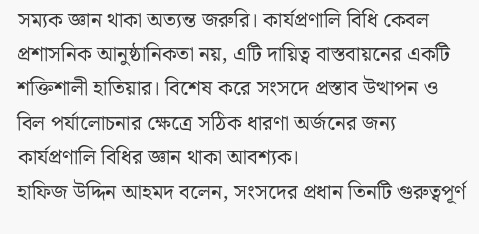সম্যক জ্ঞান থাকা অত্যন্ত জরুরি। কার্যপ্রণালি বিধি কেবল প্রশাসনিক আনুষ্ঠানিকতা নয়, এটি দায়িত্ব বাস্তবায়নের একটি শক্তিশালী হাতিয়ার। বিশেষ করে সংসদে প্রস্তাব উত্থাপন ও বিল পর্যালোচনার ক্ষেত্রে সঠিক ধারণা অর্জনের জন্য কার্যপ্রণালি বিধির জ্ঞান থাকা আবশ্যক।
হাফিজ উদ্দিন আহমদ বলেন, সংসদের প্রধান তিনটি গুরুত্বপূর্ণ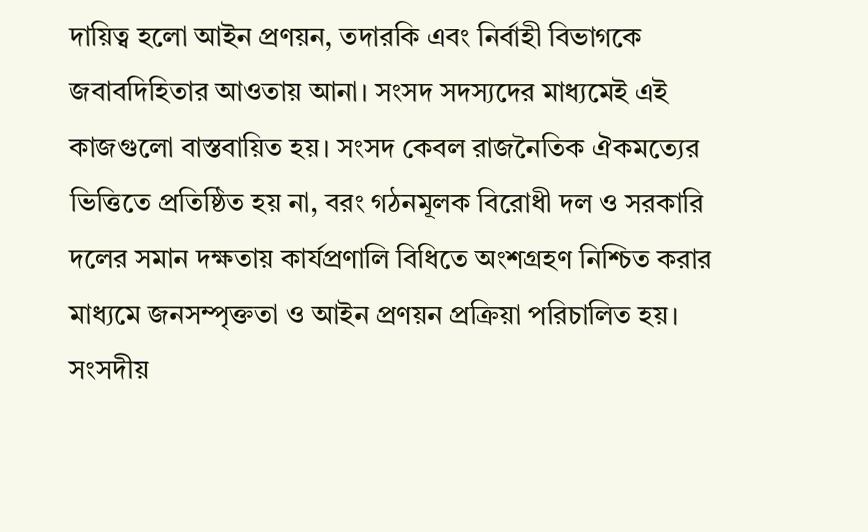দায়িত্ব হলো আইন প্রণয়ন, তদারকি এবং নির্বাহী বিভাগকে জবাবদিহিতার আওতায় আনা। সংসদ সদস্যদের মাধ্যমেই এই কাজগুলো বাস্তবায়িত হয়। সংসদ কেবল রাজনৈতিক ঐকমত্যের ভিত্তিতে প্রতিষ্ঠিত হয় না, বরং গঠনমূলক বিরোধী দল ও সরকারি দলের সমান দক্ষতায় কার্যপ্রণালি বিধিতে অংশগ্রহণ নিশ্চিত করার মাধ্যমে জনসম্পৃক্ততা ও আইন প্রণয়ন প্রক্রিয়া পরিচালিত হয়। সংসদীয়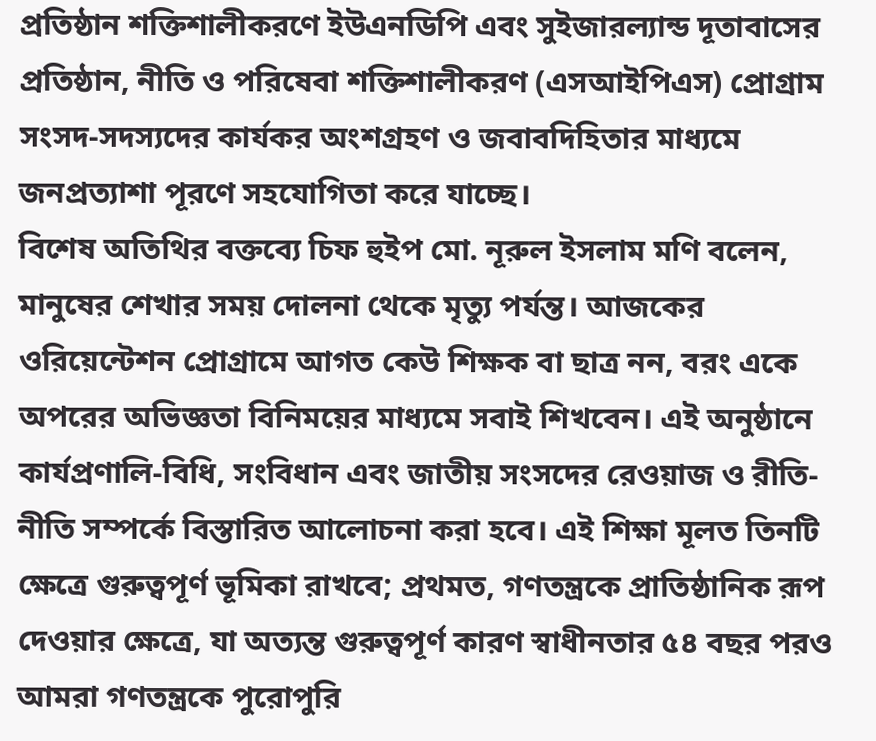প্রতিষ্ঠান শক্তিশালীকরণে ইউএনডিপি এবং সুইজারল্যান্ড দূতাবাসের প্রতিষ্ঠান, নীতি ও পরিষেবা শক্তিশালীকরণ (এসআইপিএস) প্রোগ্রাম সংসদ-সদস্যদের কার্যকর অংশগ্রহণ ও জবাবদিহিতার মাধ্যমে জনপ্রত্যাশা পূরণে সহযোগিতা করে যাচ্ছে।
বিশেষ অতিথির বক্তব্যে চিফ হুইপ মো. নূরুল ইসলাম মণি বলেন, মানুষের শেখার সময় দোলনা থেকে মৃত্যু পর্যন্ত। আজকের ওরিয়েন্টেশন প্রোগ্রামে আগত কেউ শিক্ষক বা ছাত্র নন, বরং একে অপরের অভিজ্ঞতা বিনিময়ের মাধ্যমে সবাই শিখবেন। এই অনুষ্ঠানে কার্যপ্রণালি-বিধি, সংবিধান এবং জাতীয় সংসদের রেওয়াজ ও রীতি-নীতি সম্পর্কে বিস্তারিত আলোচনা করা হবে। এই শিক্ষা মূলত তিনটি ক্ষেত্রে গুরুত্বপূর্ণ ভূমিকা রাখবে; প্রথমত, গণতন্ত্রকে প্রাতিষ্ঠানিক রূপ দেওয়ার ক্ষেত্রে, যা অত্যন্ত গুরুত্বপূর্ণ কারণ স্বাধীনতার ৫৪ বছর পরও আমরা গণতন্ত্রকে পুরোপুরি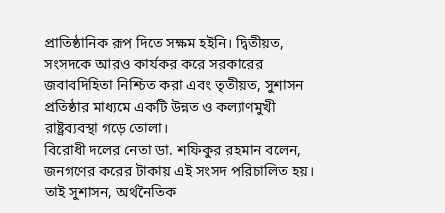প্রাতিষ্ঠানিক রূপ দিতে সক্ষম হইনি। দ্বিতীয়ত, সংসদকে আরও কার্যকর করে সরকারের জবাবদিহিতা নিশ্চিত করা এবং তৃতীয়ত, সুশাসন প্রতিষ্ঠার মাধ্যমে একটি উন্নত ও কল্যাণমুখী রাষ্ট্রব্যবস্থা গড়ে তোলা।
বিরোধী দলের নেতা ডা. শফিকুর রহমান বলেন, জনগণের করের টাকায় এই সংসদ পরিচালিত হয়। তাই সুশাসন, অর্থনৈতিক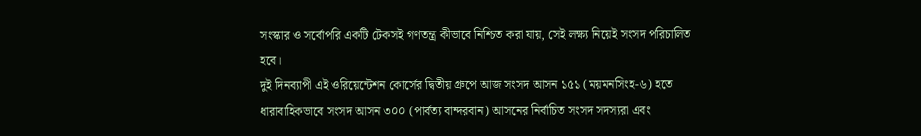সংস্কার ও সর্বোপরি একটি টেকসই গণতন্ত্র কীভাবে নিশ্চিত করা যায়, সেই লক্ষ্য নিয়েই সংসদ পরিচালিত হবে।
দুই দিনব্যাপী এই ওরিয়েন্টেশন কোর্সের দ্বিতীয় গ্রুপে আজ সংসদ আসন ১৫১ (ময়মনসিংহ-৬) হতে ধারাবাহিকভাবে সংসদ আসন ৩০০ (পার্বত্য বান্দরবান) আসনের নির্বাচিত সংসদ সদস্যরা এবং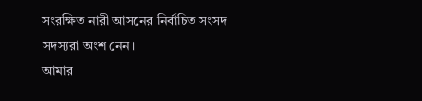সংরক্ষিত নারী আসনের নির্বাচিত সংসদ সদস্যরা অংশ নেন।
আমার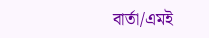বার্তা/এমই